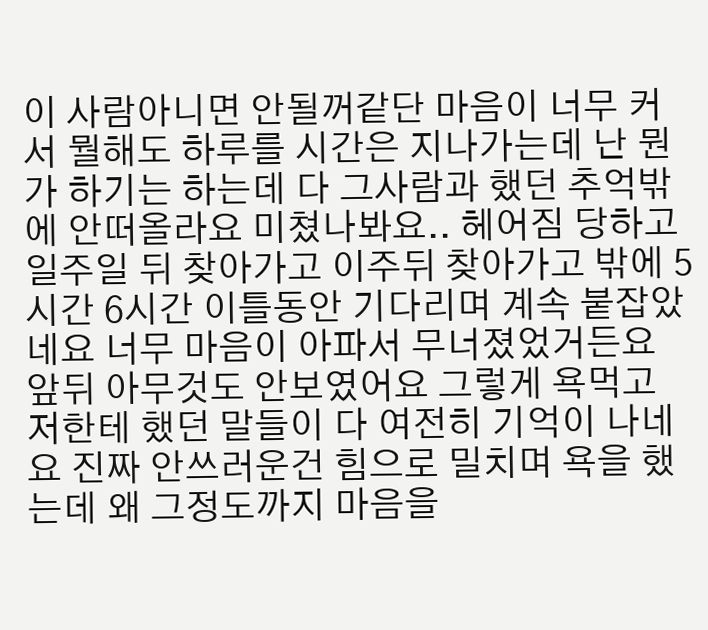이 사람아니면 안될꺼같단 마음이 너무 커서 뭘해도 하루를 시간은 지나가는데 난 뭔가 하기는 하는데 다 그사람과 했던 추억밖에 안떠올라요 미쳤나봐요.. 헤어짐 당하고 일주일 뒤 찾아가고 이주뒤 찾아가고 밖에 5시간 6시간 이틀동안 기다리며 계속 붙잡았네요 너무 마음이 아파서 무너졌었거든요 앞뒤 아무것도 안보였어요 그렇게 욕먹고 저한테 했던 말들이 다 여전히 기억이 나네요 진짜 안쓰러운건 힘으로 밀치며 욕을 했는데 왜 그정도까지 마음을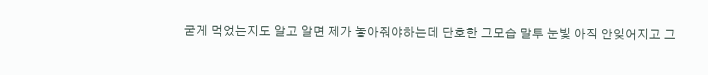굳게 먹었는지도 알고 알면 제가 놓아줘야하는데 단호한 그모습 말투 눈빛 아직 안잊어지고 그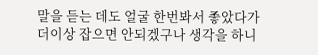말을 듣는 데도 얼굴 한번봐서 좋았다가 더이상 잡으면 안되겠구나 생각을 하니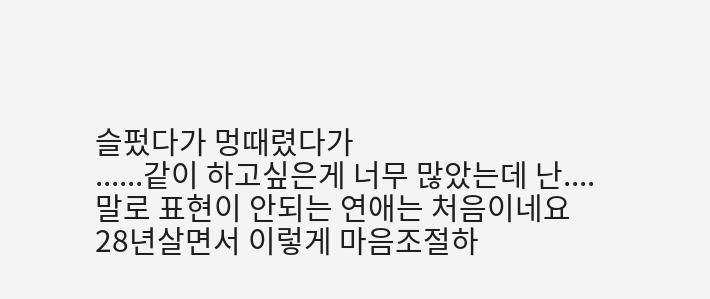슬펐다가 멍때렸다가
......같이 하고싶은게 너무 많았는데 난....
말로 표현이 안되는 연애는 처음이네요
28년살면서 이렇게 마음조절하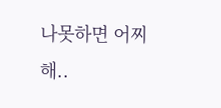나못하면 어찌해..